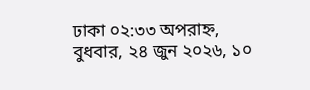ঢাকা ০২:৩৩ অপরাহ্ন, বুধবার, ২৪ জুন ২০২৬, ১০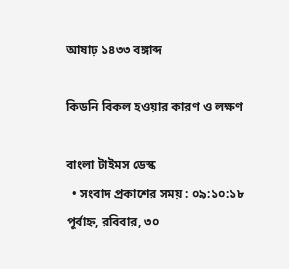আষাঢ় ১৪৩৩ বঙ্গাব্দ

কিডনি বিকল হওয়ার কারণ ও লক্ষণ

বাংলা টাইমস ডেস্ক
  • সংবাদ প্রকাশের সময় : ০৯:১০:১৮ পূর্বাহ্ন, রবিবার, ৩০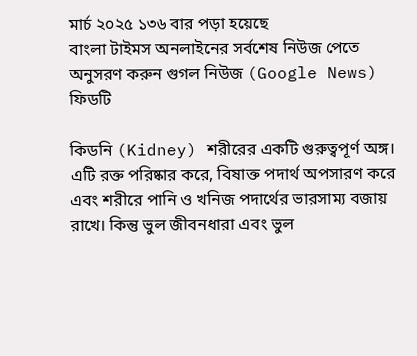মার্চ ২০২৫ ১৩৬ বার পড়া হয়েছে
বাংলা টাইমস অনলাইনের সর্বশেষ নিউজ পেতে অনুসরণ করুন গুগল নিউজ (Google News) ফিডটি

কিডনি (Kidney) শরীরের একটি গুরুত্বপূর্ণ অঙ্গ। এটি রক্ত পরিষ্কার করে, বিষাক্ত পদার্থ অপসারণ করে এবং শরীরে পানি ও খনিজ পদার্থের ভারসাম্য বজায় রাখে। কিন্তু ভুল জীবনধারা এবং ভুল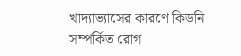খাদ্যাভ্যাসের কারণে কিডনি সম্পর্কিত রোগ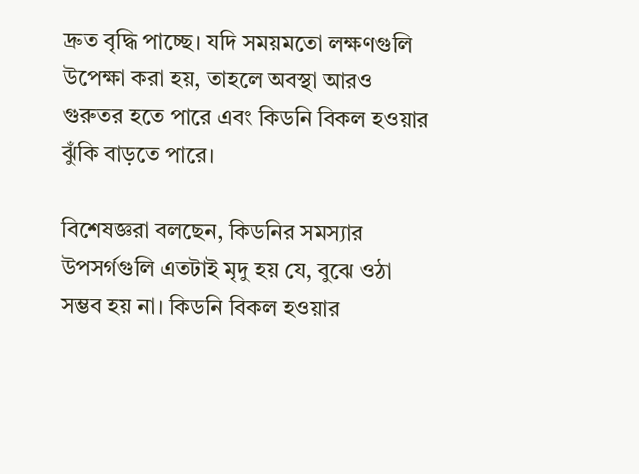দ্রুত বৃদ্ধি পাচ্ছে। যদি সময়মতো লক্ষণগুলি উপেক্ষা করা হয়, তাহলে অবস্থা আরও গুরুতর হতে পারে এবং কিডনি বিকল হওয়ার ঝুঁকি বাড়তে পারে।

বিশেষজ্ঞরা বলছেন, কিডনির সমস্যার উপসর্গগুলি এতটাই মৃদু হয় যে, বুঝে ওঠা সম্ভব হয় না। কিডনি বিকল হওয়ার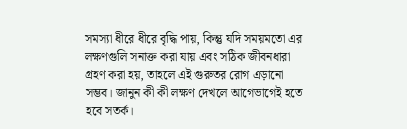সমস্যা ধীরে ধীরে বৃদ্ধি পায়, কিন্তু যদি সময়মতো এর লক্ষণগুলি সনাক্ত করা যায় এবং সঠিক জীবনধারা গ্রহণ করা হয়, তাহলে এই গুরুতর রোগ এড়ানো সম্ভব। জানুন কী কী লক্ষণ দেখলে আগেভাগেই হতে হবে সতর্ক।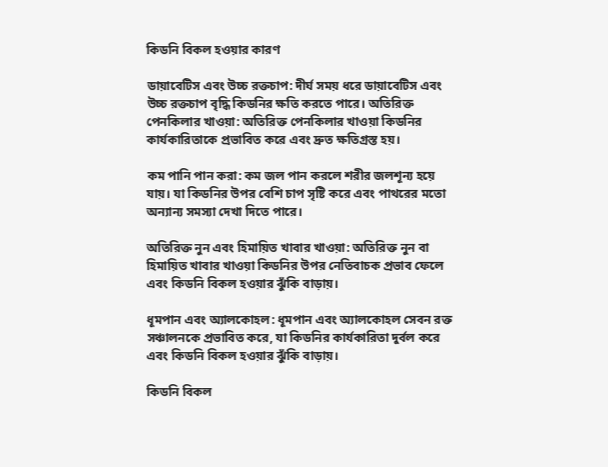কিডনি বিকল হওয়ার কারণ

ডায়াবেটিস এবং উচ্চ রক্তচাপ: দীর্ঘ সময় ধরে ডায়াবেটিস এবং উচ্চ রক্তচাপ বৃদ্ধি কিডনির ক্ষতি করতে পারে। অতিরিক্ত পেনকিলার খাওয়া: অতিরিক্ত পেনকিলার খাওয়া কিডনির কার্যকারিতাকে প্রভাবিত করে এবং দ্রুত ক্ষতিগ্রস্ত হয়।

কম পানি পান করা: কম জল পান করলে শরীর জলশূন্য হয়ে যায়। যা কিডনির উপর বেশি চাপ সৃষ্টি করে এবং পাথরের মতো অন্যান্য সমস্যা দেখা দিতে পারে।

অতিরিক্ত নুন এবং হিমায়িত খাবার খাওয়া: অতিরিক্ত নুন বা হিমায়িত খাবার খাওয়া কিডনির উপর নেতিবাচক প্রভাব ফেলে এবং কিডনি বিকল হওয়ার ঝুঁকি বাড়ায়।

ধূমপান এবং অ্যালকোহল: ধূমপান এবং অ্যালকোহল সেবন রক্ত সঞ্চালনকে প্রভাবিত করে, যা কিডনির কার্যকারিতা দুর্বল করে এবং কিডনি বিকল হওয়ার ঝুঁকি বাড়ায়।

কিডনি বিকল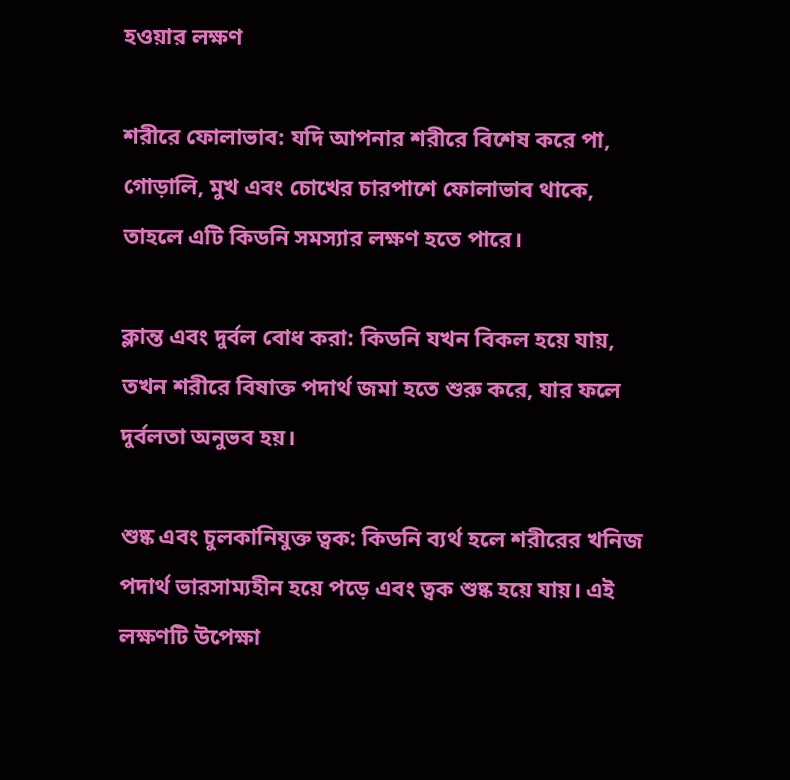হওয়ার লক্ষণ

শরীরে ফোলাভাব: যদি আপনার শরীরে বিশেষ করে পা, গোড়ালি, মুখ এবং চোখের চারপাশে ফোলাভাব থাকে, তাহলে এটি কিডনি সমস্যার লক্ষণ হতে পারে।

ক্লান্ত এবং দুর্বল বোধ করা: কিডনি যখন বিকল হয়ে যায়, তখন শরীরে বিষাক্ত পদার্থ জমা হতে শুরু করে, যার ফলে দুর্বলতা অনুভব হয়।

শুষ্ক এবং চুলকানিযুক্ত ত্বক: কিডনি ব্যর্থ হলে শরীরের খনিজ পদার্থ ভারসাম্যহীন হয়ে পড়ে এবং ত্বক শুষ্ক হয়ে যায়। এই লক্ষণটি উপেক্ষা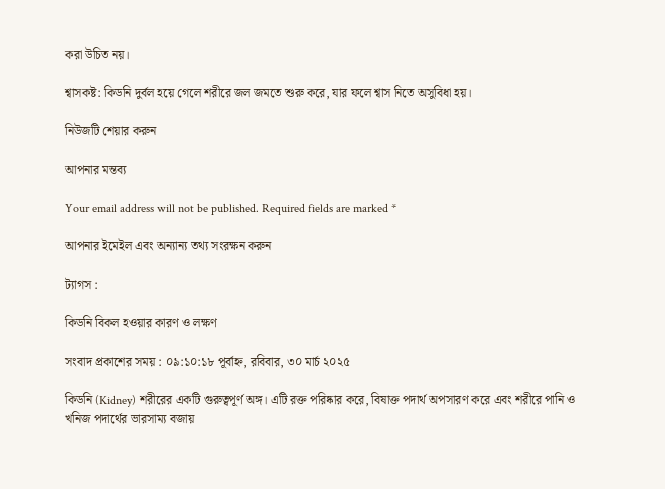করা উচিত নয়।

শ্বাসকষ্ট: কিডনি দুর্বল হয়ে গেলে শরীরে জল জমতে শুরু করে, যার ফলে শ্বাস নিতে অসুবিধা হয়।

নিউজটি শেয়ার করুন

আপনার মন্তব্য

Your email address will not be published. Required fields are marked *

আপনার ইমেইল এবং অন্যান্য তথ্য সংরক্ষন করুন

ট্যাগস :

কিডনি বিকল হওয়ার কারণ ও লক্ষণ

সংবাদ প্রকাশের সময় : ০৯:১০:১৮ পূর্বাহ্ন, রবিবার, ৩০ মার্চ ২০২৫

কিডনি (Kidney) শরীরের একটি গুরুত্বপূর্ণ অঙ্গ। এটি রক্ত পরিষ্কার করে, বিষাক্ত পদার্থ অপসারণ করে এবং শরীরে পানি ও খনিজ পদার্থের ভারসাম্য বজায়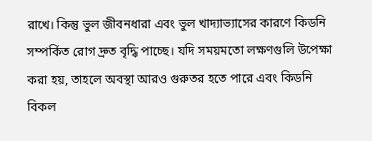রাখে। কিন্তু ভুল জীবনধারা এবং ভুল খাদ্যাভ্যাসের কারণে কিডনি সম্পর্কিত রোগ দ্রুত বৃদ্ধি পাচ্ছে। যদি সময়মতো লক্ষণগুলি উপেক্ষা করা হয়, তাহলে অবস্থা আরও গুরুতর হতে পারে এবং কিডনি বিকল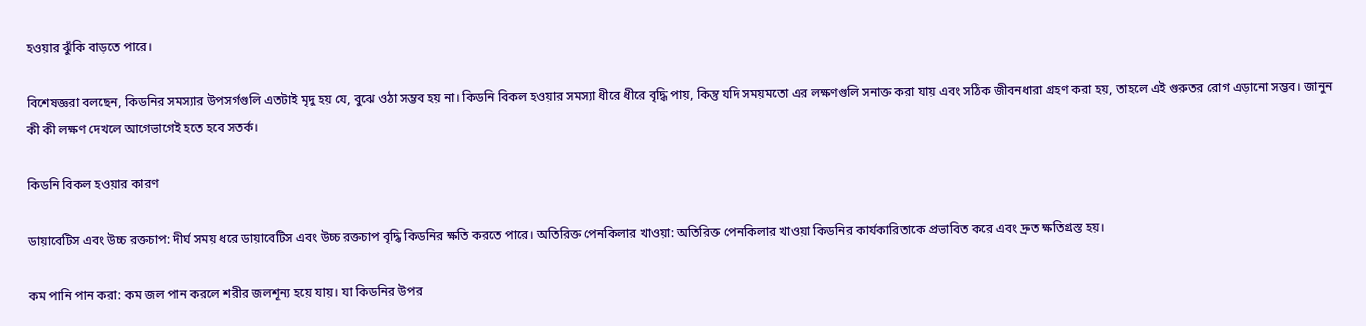হওয়ার ঝুঁকি বাড়তে পারে।

বিশেষজ্ঞরা বলছেন, কিডনির সমস্যার উপসর্গগুলি এতটাই মৃদু হয় যে, বুঝে ওঠা সম্ভব হয় না। কিডনি বিকল হওয়ার সমস্যা ধীরে ধীরে বৃদ্ধি পায়, কিন্তু যদি সময়মতো এর লক্ষণগুলি সনাক্ত করা যায় এবং সঠিক জীবনধারা গ্রহণ করা হয়, তাহলে এই গুরুতর রোগ এড়ানো সম্ভব। জানুন কী কী লক্ষণ দেখলে আগেভাগেই হতে হবে সতর্ক।

কিডনি বিকল হওয়ার কারণ

ডায়াবেটিস এবং উচ্চ রক্তচাপ: দীর্ঘ সময় ধরে ডায়াবেটিস এবং উচ্চ রক্তচাপ বৃদ্ধি কিডনির ক্ষতি করতে পারে। অতিরিক্ত পেনকিলার খাওয়া: অতিরিক্ত পেনকিলার খাওয়া কিডনির কার্যকারিতাকে প্রভাবিত করে এবং দ্রুত ক্ষতিগ্রস্ত হয়।

কম পানি পান করা: কম জল পান করলে শরীর জলশূন্য হয়ে যায়। যা কিডনির উপর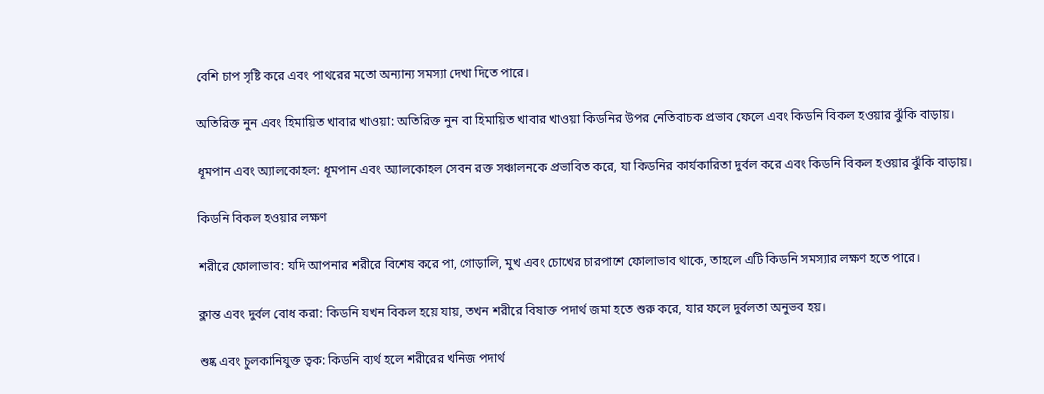বেশি চাপ সৃষ্টি করে এবং পাথরের মতো অন্যান্য সমস্যা দেখা দিতে পারে।

অতিরিক্ত নুন এবং হিমায়িত খাবার খাওয়া: অতিরিক্ত নুন বা হিমায়িত খাবার খাওয়া কিডনির উপর নেতিবাচক প্রভাব ফেলে এবং কিডনি বিকল হওয়ার ঝুঁকি বাড়ায়।

ধূমপান এবং অ্যালকোহল: ধূমপান এবং অ্যালকোহল সেবন রক্ত সঞ্চালনকে প্রভাবিত করে, যা কিডনির কার্যকারিতা দুর্বল করে এবং কিডনি বিকল হওয়ার ঝুঁকি বাড়ায়।

কিডনি বিকল হওয়ার লক্ষণ

শরীরে ফোলাভাব: যদি আপনার শরীরে বিশেষ করে পা, গোড়ালি, মুখ এবং চোখের চারপাশে ফোলাভাব থাকে, তাহলে এটি কিডনি সমস্যার লক্ষণ হতে পারে।

ক্লান্ত এবং দুর্বল বোধ করা: কিডনি যখন বিকল হয়ে যায়, তখন শরীরে বিষাক্ত পদার্থ জমা হতে শুরু করে, যার ফলে দুর্বলতা অনুভব হয়।

শুষ্ক এবং চুলকানিযুক্ত ত্বক: কিডনি ব্যর্থ হলে শরীরের খনিজ পদার্থ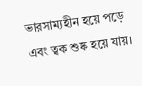ভারসাম্যহীন হয়ে পড়ে এবং ত্বক শুষ্ক হয়ে যায়।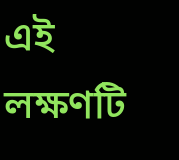এই লক্ষণটি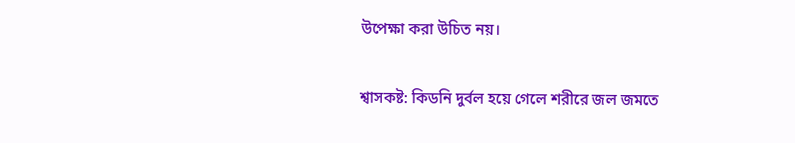উপেক্ষা করা উচিত নয়।

শ্বাসকষ্ট: কিডনি দুর্বল হয়ে গেলে শরীরে জল জমতে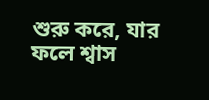শুরু করে, যার ফলে শ্বাস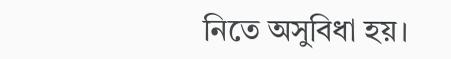নিতে অসুবিধা হয়।